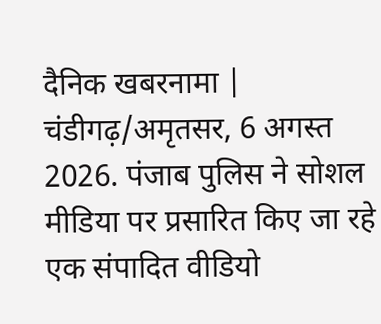दैनिक खबरनामा | चंडीगढ़/अमृतसर, 6 अगस्त 2026. पंजाब पुलिस ने सोशल मीडिया पर प्रसारित किए जा रहे एक संपादित वीडियो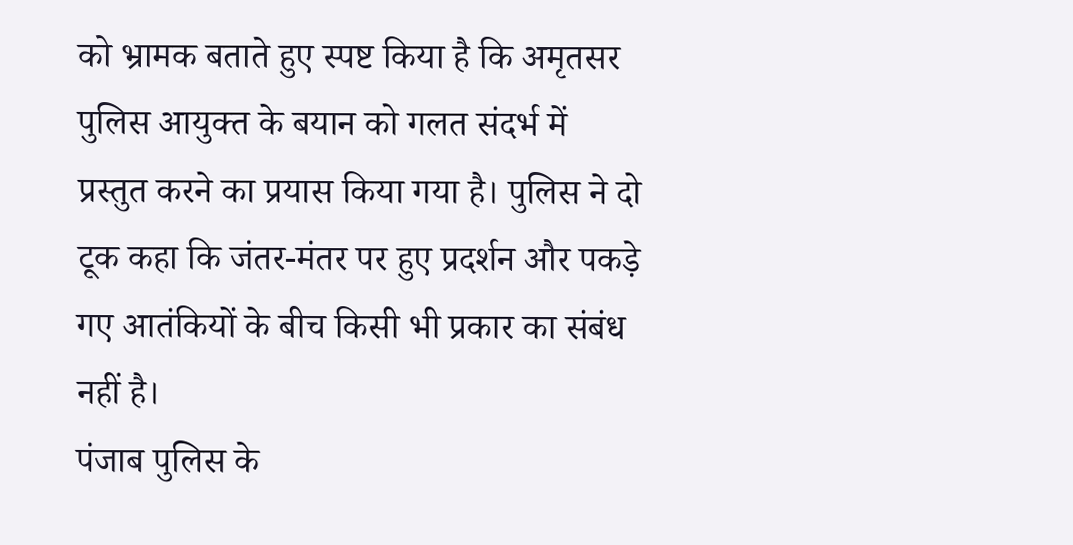को भ्रामक बताते हुए स्पष्ट किया है कि अमृतसर पुलिस आयुक्त के बयान को गलत संदर्भ में प्रस्तुत करने का प्रयास किया गया है। पुलिस ने दो टूक कहा कि जंतर-मंतर पर हुए प्रदर्शन और पकड़े गए आतंकियों के बीच किसी भी प्रकार का संबंध नहीं है।
पंजाब पुलिस के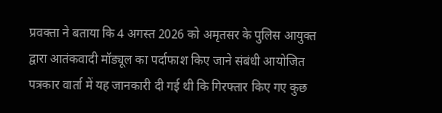प्रवक्ता ने बताया कि 4 अगस्त 2026 को अमृतसर के पुलिस आयुक्त द्वारा आतंकवादी मॉड्यूल का पर्दाफाश किए जाने संबंधी आयोजित पत्रकार वार्ता में यह जानकारी दी गई थी कि गिरफ्तार किए गए कुछ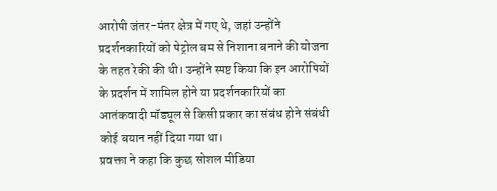आरोपी जंतर-मंतर क्षेत्र में गए थे, जहां उन्होंने प्रदर्शनकारियों को पेट्रोल बम से निशाना बनाने की योजना के तहत रेकी की थी। उन्होंने स्पष्ट किया कि इन आरोपियों के प्रदर्शन में शामिल होने या प्रदर्शनकारियों का आतंकवादी मॉड्यूल से किसी प्रकार का संबंध होने संबंधी कोई बयान नहीं दिया गया था।
प्रवक्ता ने कहा कि कुछ सोशल मीडिया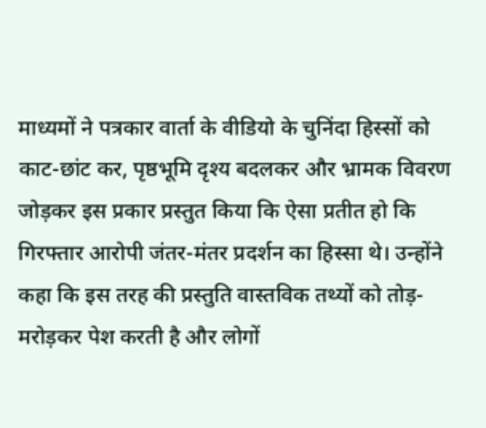माध्यमों ने पत्रकार वार्ता के वीडियो के चुनिंदा हिस्सों को काट-छांट कर, पृष्ठभूमि दृश्य बदलकर और भ्रामक विवरण जोड़कर इस प्रकार प्रस्तुत किया कि ऐसा प्रतीत हो कि गिरफ्तार आरोपी जंतर-मंतर प्रदर्शन का हिस्सा थे। उन्होंने कहा कि इस तरह की प्रस्तुति वास्तविक तथ्यों को तोड़-मरोड़कर पेश करती है और लोगों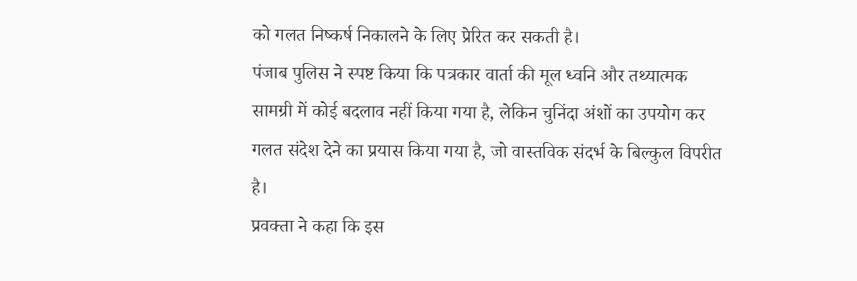को गलत निष्कर्ष निकालने के लिए प्रेरित कर सकती है।
पंजाब पुलिस ने स्पष्ट किया कि पत्रकार वार्ता की मूल ध्वनि और तथ्यात्मक सामग्री में कोई बदलाव नहीं किया गया है, लेकिन चुनिंदा अंशों का उपयोग कर गलत संदेश देने का प्रयास किया गया है, जो वास्तविक संदर्भ के बिल्कुल विपरीत है।
प्रवक्ता ने कहा कि इस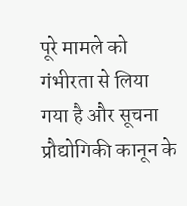पूरे मामले को गंभीरता से लिया गया है और सूचना प्रौद्योगिकी कानून के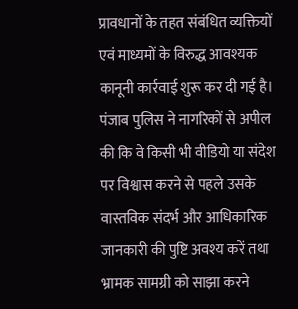प्रावधानों के तहत संबंधित व्यक्तियों एवं माध्यमों के विरुद्ध आवश्यक कानूनी कार्रवाई शुरू कर दी गई है।
पंजाब पुलिस ने नागरिकों से अपील की कि वे किसी भी वीडियो या संदेश पर विश्वास करने से पहले उसके वास्तविक संदर्भ और आधिकारिक जानकारी की पुष्टि अवश्य करें तथा भ्रामक सामग्री को साझा करने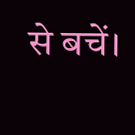से बचें।